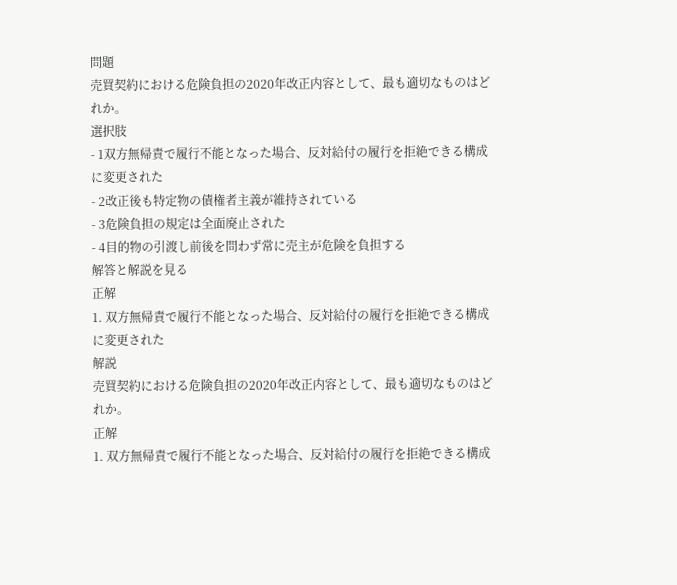問題
売買契約における危険負担の2020年改正内容として、最も適切なものはどれか。
選択肢
- 1双方無帰責で履行不能となった場合、反対給付の履行を拒絶できる構成に変更された
- 2改正後も特定物の債権者主義が維持されている
- 3危険負担の規定は全面廃止された
- 4目的物の引渡し前後を問わず常に売主が危険を負担する
解答と解説を見る
正解
1. 双方無帰責で履行不能となった場合、反対給付の履行を拒絶できる構成に変更された
解説
売買契約における危険負担の2020年改正内容として、最も適切なものはどれか。
正解
1. 双方無帰責で履行不能となった場合、反対給付の履行を拒絶できる構成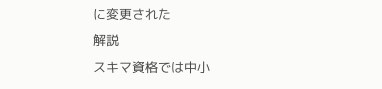に変更された
解説
スキマ資格では中小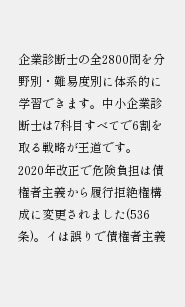企業診断士の全2800問を分野別・難易度別に体系的に学習できます。中小企業診断士は7科目すべてで6割を取る戦略が王道です。
2020年改正で危険負担は債権者主義から履行拒絶権構成に変更されました(536条)。イは誤りで債権者主義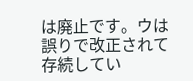は廃止です。ウは誤りで改正されて存続してい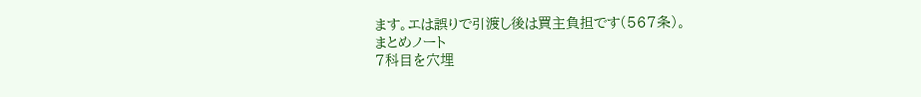ます。エは誤りで引渡し後は買主負担です(567条)。
まとめノート
7科目を穴埋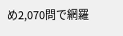め2,070問で網羅